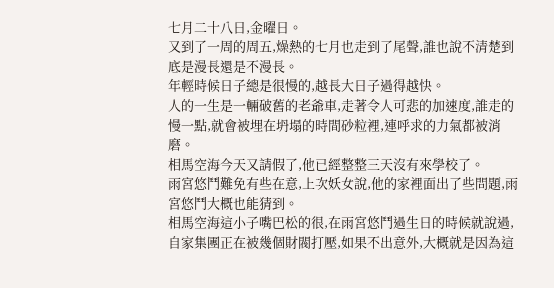七月二十八日,金曜日。
又到了一周的周五,燥熱的七月也走到了尾聲,誰也說不清楚到底是漫長還是不漫長。
年輕時候日子總是很慢的,越長大日子過得越快。
人的一生是一輛破舊的老爺車,走著令人可悲的加速度,誰走的慢一點,就會被埋在坍塌的時間砂粒裡,連呼求的力氣都被消磨。
相馬空海今天又請假了,他已經整整三天沒有來學校了。
雨宮悠鬥難免有些在意,上次妖女說,他的家裡面出了些問題,雨宮悠鬥大概也能猜到。
相馬空海這小子嘴巴松的很,在雨宮悠鬥過生日的時候就說過,自家集團正在被幾個財閥打壓,如果不出意外,大概就是因為這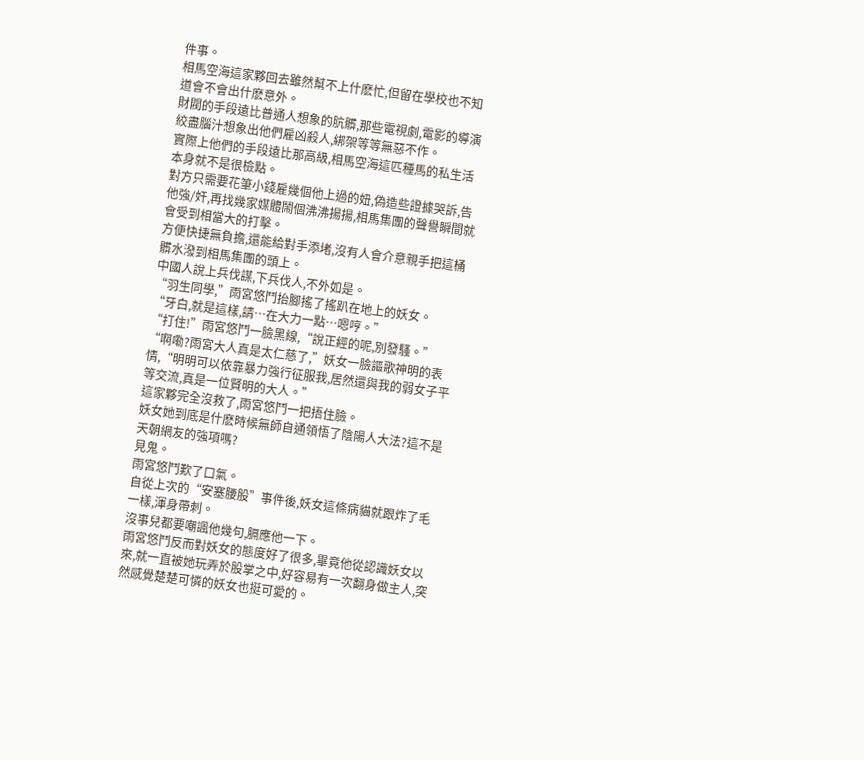件事。
相馬空海這家夥回去雖然幫不上什麽忙,但留在學校也不知道會不會出什麽意外。
財閥的手段遠比普通人想象的肮髒,那些電視劇,電影的導演絞盡腦汁想象出他們雇凶殺人,綁架等等無惡不作。
實際上他們的手段遠比那高級,相馬空海這匹種馬的私生活本身就不是很檢點。
對方只需要花筆小錢雇幾個他上過的妞,偽造些證據哭訴,告他強/奸,再找幾家媒體鬧個沸沸揚揚,相馬集團的聲譽瞬間就會受到相當大的打擊。
方便快捷無負擔,還能給對手添堵,沒有人會介意親手把這桶髒水潑到相馬集團的頭上。
中國人說上兵伐謀,下兵伐人,不外如是。
“羽生同學,”雨宮悠鬥抬腳搖了搖趴在地上的妖女。
“牙白,就是這樣,請…在大力一點…嗯哼。”
“打住!”雨宮悠鬥一臉黑線,“說正經的呢,別發騷。”
“啊嘞?雨宮大人真是太仁慈了,”妖女一臉謳歌神明的表情,“明明可以依靠暴力強行征服我,居然還與我的弱女子平等交流,真是一位賢明的大人。”
這家夥完全沒救了,雨宮悠鬥一把捂住臉。
妖女她到底是什麽時候無師自通領悟了陰陽人大法?這不是天朝網友的強項嗎?
見鬼。
雨宮悠鬥歎了口氣。
自從上次的“安塞腰股”事件後,妖女這條病貓就跟炸了毛一樣,渾身帶刺。
沒事兒都要嘲諷他幾句,膈應他一下。
雨宮悠鬥反而對妖女的態度好了很多,畢竟他從認識妖女以來,就一直被她玩弄於股掌之中,好容易有一次翻身做主人,突然感覺楚楚可憐的妖女也挺可愛的。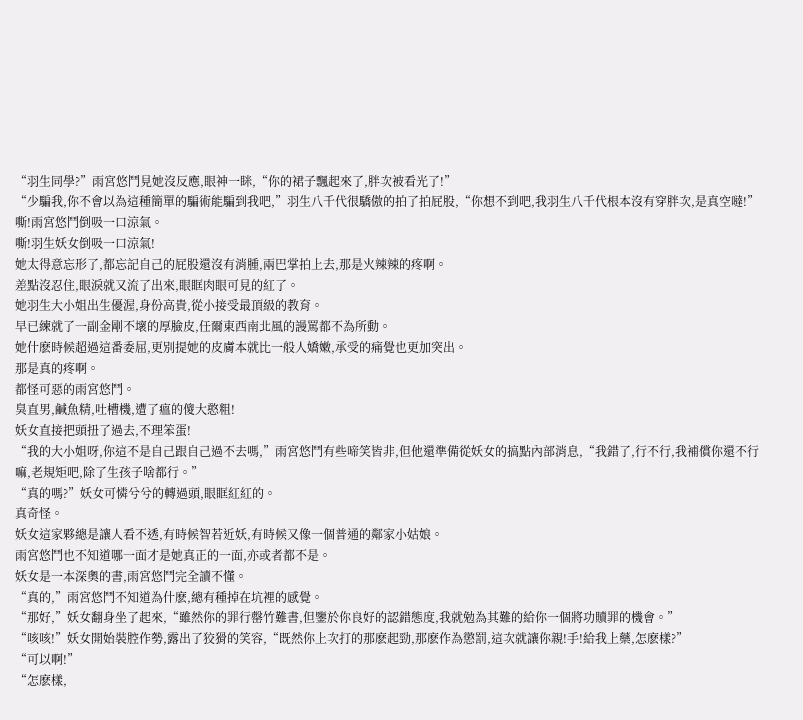“羽生同學?”雨宮悠鬥見她沒反應,眼神一眯,“你的裙子飄起來了,胖次被看光了!”
“少騙我,你不會以為這種簡單的騙術能騙到我吧,”羽生八千代很驕傲的拍了拍屁股,“你想不到吧,我羽生八千代根本沒有穿胖次,是真空噠!”
嘶!雨宮悠鬥倒吸一口涼氣。
嘶!羽生妖女倒吸一口涼氣!
她太得意忘形了,都忘記自己的屁股還沒有消腫,兩巴掌拍上去,那是火辣辣的疼啊。
差點沒忍住,眼淚就又流了出來,眼眶肉眼可見的紅了。
她羽生大小姐出生優渥,身份高貴,從小接受最頂級的教育。
早已練就了一副金剛不壞的厚臉皮,任爾東西南北風的謾罵都不為所動。
她什麽時候超過這番委屈,更別提她的皮膚本就比一般人嬌嫩,承受的痛覺也更加突出。
那是真的疼啊。
都怪可惡的雨宮悠鬥。
臭直男,鹹魚精,吐槽機,遭了瘟的傻大憨粗!
妖女直接把頭扭了過去,不理笨蛋!
“我的大小姐呀,你這不是自己跟自己過不去嗎,”雨宮悠鬥有些啼笑皆非,但他還準備從妖女的搞點內部消息,“我錯了,行不行,我補償你還不行嘛,老規矩吧,除了生孩子啥都行。”
“真的嗎?”妖女可憐兮兮的轉過頭,眼眶紅紅的。
真奇怪。
妖女這家夥總是讓人看不透,有時候智若近妖,有時候又像一個普通的鄰家小姑娘。
雨宮悠鬥也不知道哪一面才是她真正的一面,亦或者都不是。
妖女是一本深奧的書,雨宮悠鬥完全讀不懂。
“真的,”雨宮悠鬥不知道為什麽,總有種掉在坑裡的感覺。
“那好,”妖女翻身坐了起來,“雖然你的罪行罄竹難書,但鑒於你良好的認錯態度,我就勉為其難的給你一個將功贖罪的機會。”
“咳咳!”妖女開始裝腔作勢,露出了狡猾的笑容,“既然你上次打的那麽起勁,那麽作為懲罰,這次就讓你親!手!給我上藥,怎麽樣?”
“可以啊!”
“怎麽樣,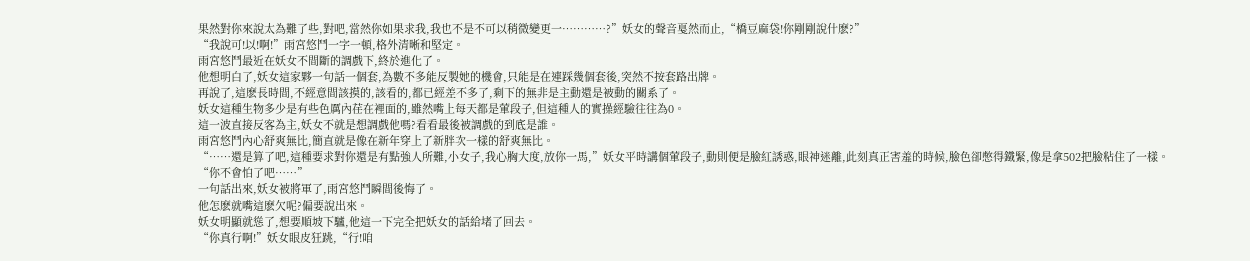果然對你來說太為難了些,對吧,當然你如果求我,我也不是不可以稍微變更一…………?”妖女的聲音戛然而止,“橋豆麻袋!你剛剛說什麽?”
“我說可!以!啊!”雨宮悠鬥一字一頓,格外清晰和堅定。
雨宮悠鬥最近在妖女不間斷的調戲下,終於進化了。
他想明白了,妖女這家夥一句話一個套,為數不多能反製她的機會,只能是在連踩幾個套後,突然不按套路出牌。
再說了,這麽長時間,不經意間該摸的,該看的,都已經差不多了,剩下的無非是主動還是被動的關系了。
妖女這種生物多少是有些色厲內荏在裡面的,雖然嘴上每天都是葷段子,但這種人的實操經驗往往為0。
這一波直接反客為主,妖女不就是想調戲他嗎?看看最後被調戲的到底是誰。
雨宮悠鬥內心舒爽無比,簡直就是像在新年穿上了新胖次一樣的舒爽無比。
“……還是算了吧,這種要求對你還是有點強人所難,小女子,我心胸大度,放你一馬,”妖女平時講個葷段子,動則便是臉紅誘惑,眼神迷離,此刻真正害羞的時候,臉色卻憋得鐵緊,像是拿502把臉粘住了一樣。
“你不會怕了吧……”
一句話出來,妖女被將軍了,雨宮悠鬥瞬間後悔了。
他怎麽就嘴這麽欠呢?偏要說出來。
妖女明顯就慫了,想要順坡下驢,他這一下完全把妖女的話給堵了回去。
“你真行啊!”妖女眼皮狂跳,“行!咱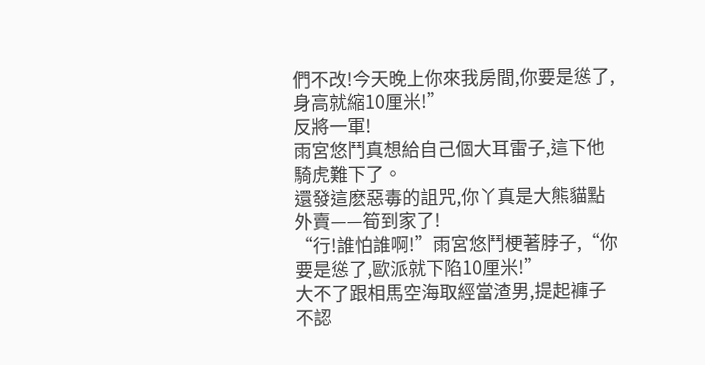們不改!今天晚上你來我房間,你要是慫了,身高就縮10厘米!”
反將一軍!
雨宮悠鬥真想給自己個大耳雷子,這下他騎虎難下了。
還發這麽惡毒的詛咒,你丫真是大熊貓點外賣——筍到家了!
“行!誰怕誰啊!”雨宮悠鬥梗著脖子,“你要是慫了,歐派就下陷10厘米!”
大不了跟相馬空海取經當渣男,提起褲子不認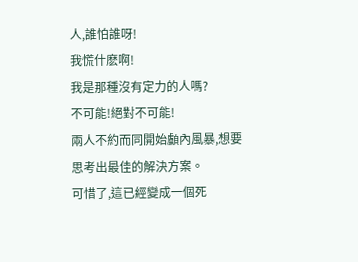人,誰怕誰呀!
我慌什麽啊!
我是那種沒有定力的人嗎?
不可能!絕對不可能!
兩人不約而同開始顱內風暴,想要思考出最佳的解決方案。
可惜了,這已經變成一個死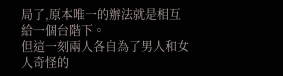局了,原本唯一的辦法就是相互給一個台階下。
但這一刻兩人各自為了男人和女人奇怪的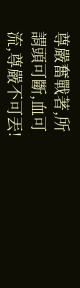尊嚴奮戰著,所謂頭可斷,血可流,尊嚴不可丟!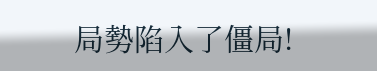局勢陷入了僵局!